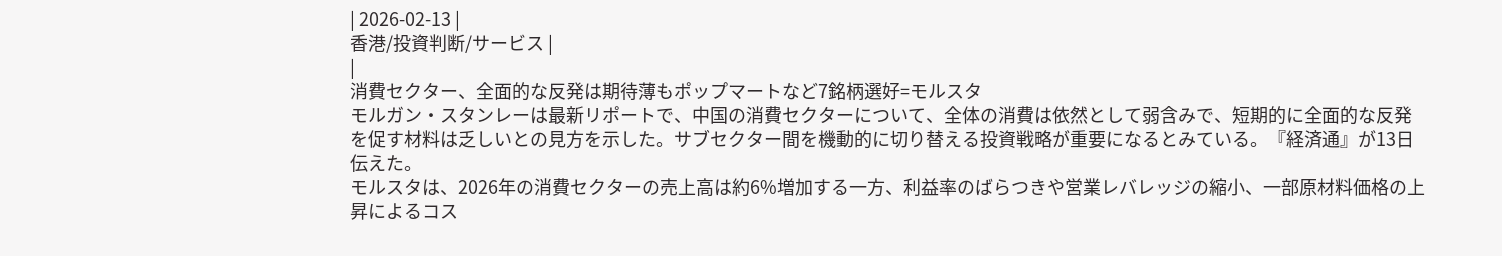| 2026-02-13 |
香港/投資判断/サービス |
|
消費セクター、全面的な反発は期待薄もポップマートなど7銘柄選好=モルスタ
モルガン・スタンレーは最新リポートで、中国の消費セクターについて、全体の消費は依然として弱含みで、短期的に全面的な反発を促す材料は乏しいとの見方を示した。サブセクター間を機動的に切り替える投資戦略が重要になるとみている。『経済通』が13日伝えた。
モルスタは、2026年の消費セクターの売上高は約6%増加する一方、利益率のばらつきや営業レバレッジの縮小、一部原材料価格の上昇によるコス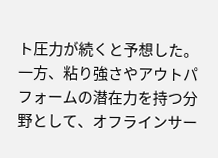ト圧力が続くと予想した。一方、粘り強さやアウトパフォームの潜在力を持つ分野として、オフラインサー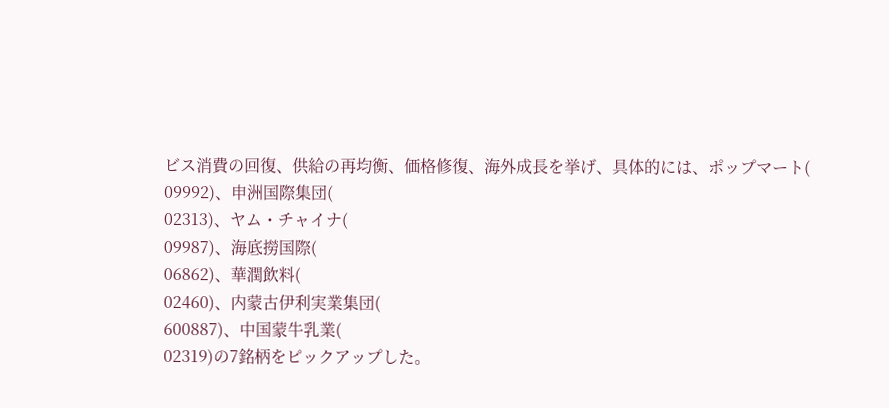ビス消費の回復、供給の再均衡、価格修復、海外成長を挙げ、具体的には、ポップマート(
09992)、申洲国際集団(
02313)、ヤム・チャイナ(
09987)、海底撈国際(
06862)、華潤飲料(
02460)、内蒙古伊利実業集団(
600887)、中国蒙牛乳業(
02319)の7銘柄をピックアップした。